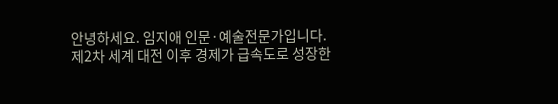안녕하세요. 임지애 인문·예술전문가입니다.
제2차 세계 대전 이후 경제가 급속도로 성장한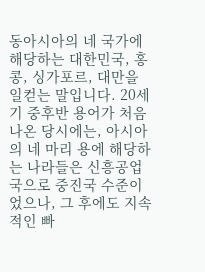동아시아의 네 국가에 해당하는 대한민국, 홍콩, 싱가포르, 대만을 일컫는 말입니다. 20세기 중후반 용어가 처음 나온 당시에는, 아시아의 네 마리 용에 해당하는 나라들은 신흥공업국으로 중진국 수준이었으나, 그 후에도 지속적인 빠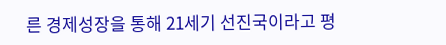른 경제성장을 통해 21세기 선진국이라고 평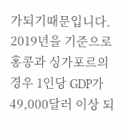가되기때문입니다. 2019년을 기준으로 홍콩과 싱가포르의 경우 1인당 GDP가 49,000달러 이상 되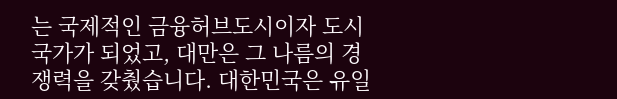는 국제적인 금융허브도시이자 도시국가가 되었고, 대만은 그 나름의 경쟁력을 갖췄습니다. 대한민국은 유일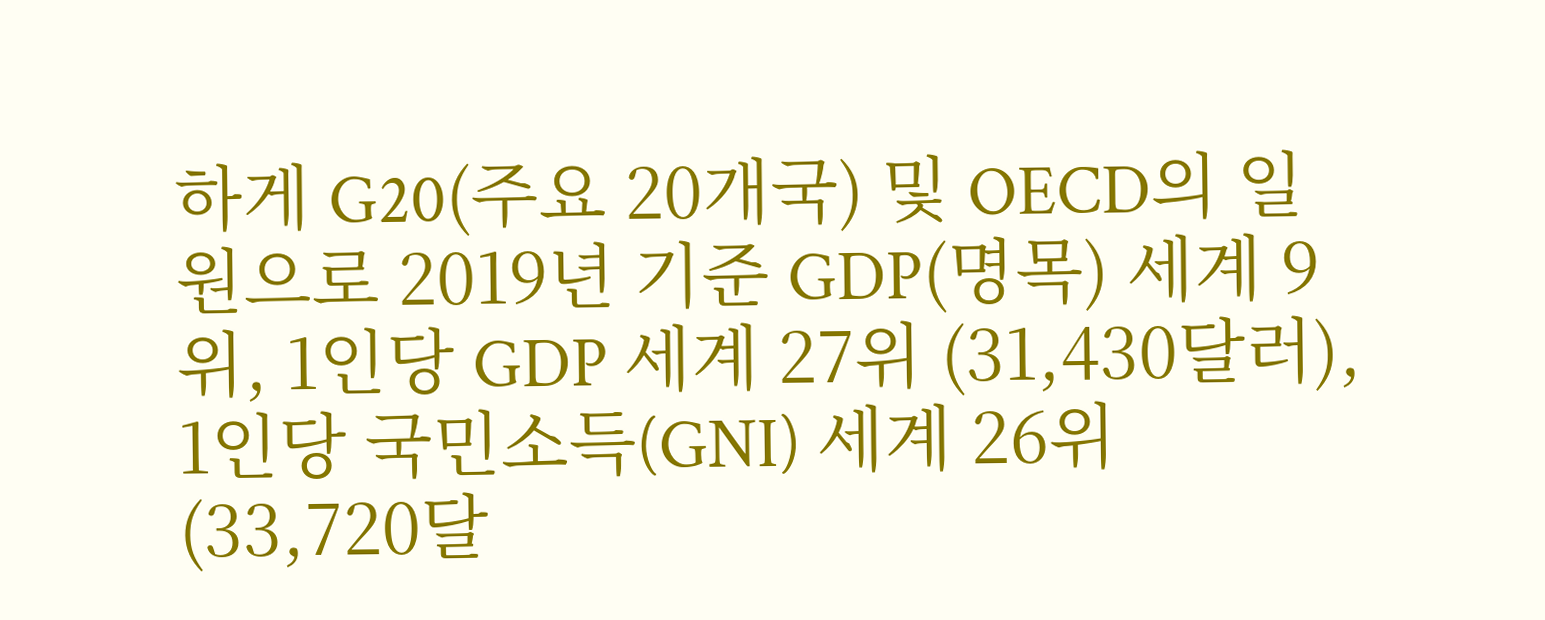하게 G20(주요 20개국) 및 OECD의 일원으로 2019년 기준 GDP(명목) 세계 9위, 1인당 GDP 세계 27위 (31,430달러), 1인당 국민소득(GNI) 세계 26위 (33,720달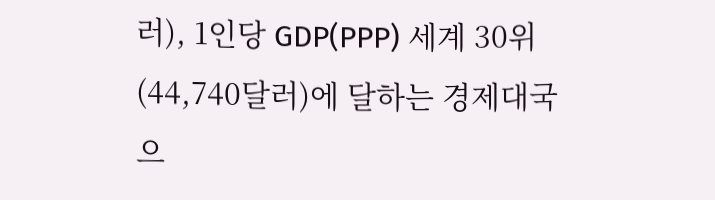러), 1인당 GDP(PPP) 세계 30위 (44,740달러)에 달하는 경제대국으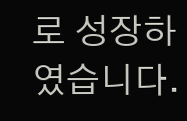로 성장하였습니다.